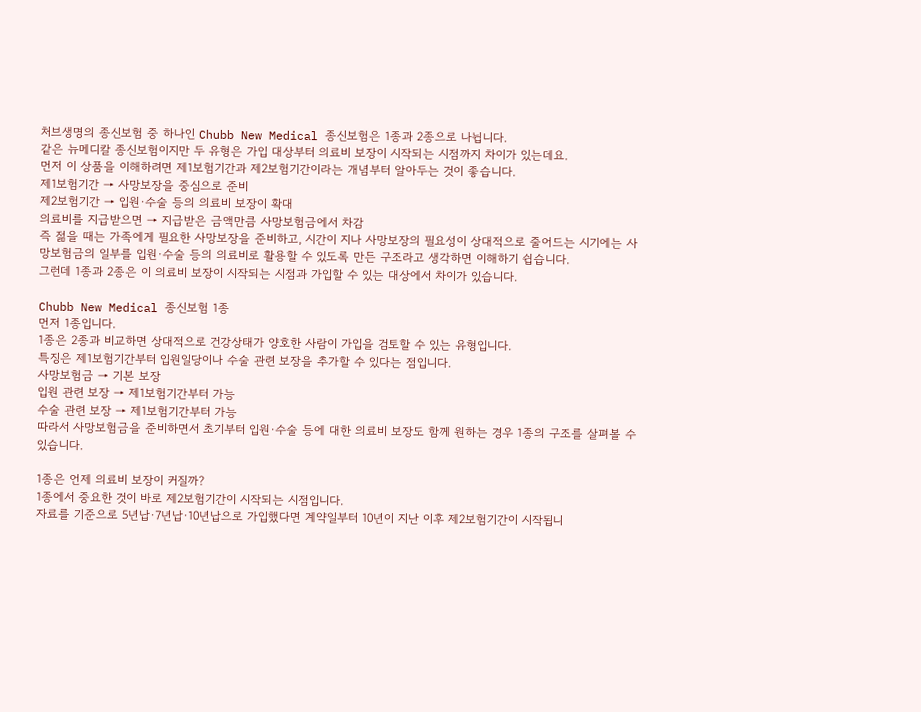처브생명의 종신보험 중 하나인 Chubb New Medical 종신보험은 1종과 2종으로 나뉩니다.
같은 뉴메디칼 종신보험이지만 두 유형은 가입 대상부터 의료비 보장이 시작되는 시점까지 차이가 있는데요.
먼저 이 상품을 이해하려면 제1보험기간과 제2보험기간이라는 개념부터 알아두는 것이 좋습니다.
제1보험기간 → 사망보장을 중심으로 준비
제2보험기간 → 입원·수술 등의 의료비 보장이 확대
의료비를 지급받으면 → 지급받은 금액만큼 사망보험금에서 차감
즉 젊을 때는 가족에게 필요한 사망보장을 준비하고, 시간이 지나 사망보장의 필요성이 상대적으로 줄어드는 시기에는 사망보험금의 일부를 입원·수술 등의 의료비로 활용할 수 있도록 만든 구조라고 생각하면 이해하기 쉽습니다.
그런데 1종과 2종은 이 의료비 보장이 시작되는 시점과 가입할 수 있는 대상에서 차이가 있습니다.

Chubb New Medical 종신보험 1종
먼저 1종입니다.
1종은 2종과 비교하면 상대적으로 건강상태가 양호한 사람이 가입을 검토할 수 있는 유형입니다.
특징은 제1보험기간부터 입원일당이나 수술 관련 보장을 추가할 수 있다는 점입니다.
사망보험금 → 기본 보장
입원 관련 보장 → 제1보험기간부터 가능
수술 관련 보장 → 제1보험기간부터 가능
따라서 사망보험금을 준비하면서 초기부터 입원·수술 등에 대한 의료비 보장도 함께 원하는 경우 1종의 구조를 살펴볼 수 있습니다.

1종은 언제 의료비 보장이 커질까?
1종에서 중요한 것이 바로 제2보험기간이 시작되는 시점입니다.
자료를 기준으로 5년납·7년납·10년납으로 가입했다면 계약일부터 10년이 지난 이후 제2보험기간이 시작됩니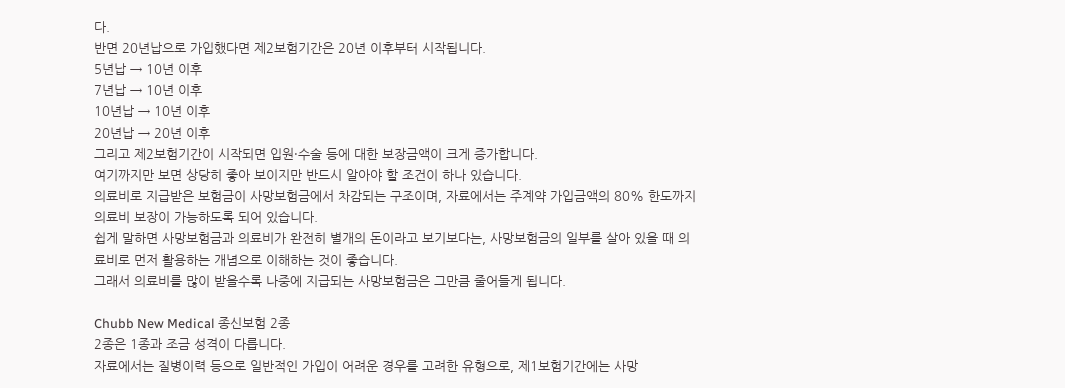다.
반면 20년납으로 가입했다면 제2보험기간은 20년 이후부터 시작됩니다.
5년납 → 10년 이후
7년납 → 10년 이후
10년납 → 10년 이후
20년납 → 20년 이후
그리고 제2보험기간이 시작되면 입원·수술 등에 대한 보장금액이 크게 증가합니다.
여기까지만 보면 상당히 좋아 보이지만 반드시 알아야 할 조건이 하나 있습니다.
의료비로 지급받은 보험금이 사망보험금에서 차감되는 구조이며, 자료에서는 주계약 가입금액의 80% 한도까지 의료비 보장이 가능하도록 되어 있습니다.
쉽게 말하면 사망보험금과 의료비가 완전히 별개의 돈이라고 보기보다는, 사망보험금의 일부를 살아 있을 때 의료비로 먼저 활용하는 개념으로 이해하는 것이 좋습니다.
그래서 의료비를 많이 받을수록 나중에 지급되는 사망보험금은 그만큼 줄어들게 됩니다.

Chubb New Medical 종신보험 2종
2종은 1종과 조금 성격이 다릅니다.
자료에서는 질병이력 등으로 일반적인 가입이 어려운 경우를 고려한 유형으로, 제1보험기간에는 사망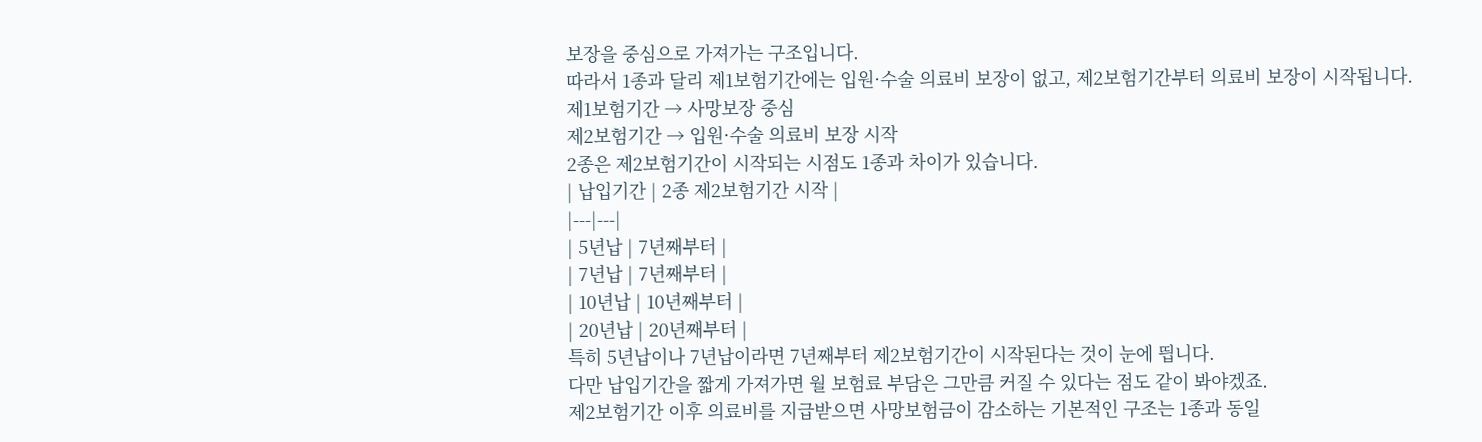보장을 중심으로 가져가는 구조입니다.
따라서 1종과 달리 제1보험기간에는 입원·수술 의료비 보장이 없고, 제2보험기간부터 의료비 보장이 시작됩니다.
제1보험기간 → 사망보장 중심
제2보험기간 → 입원·수술 의료비 보장 시작
2종은 제2보험기간이 시작되는 시점도 1종과 차이가 있습니다.
| 납입기간 | 2종 제2보험기간 시작 |
|---|---|
| 5년납 | 7년째부터 |
| 7년납 | 7년째부터 |
| 10년납 | 10년째부터 |
| 20년납 | 20년째부터 |
특히 5년납이나 7년납이라면 7년째부터 제2보험기간이 시작된다는 것이 눈에 띕니다.
다만 납입기간을 짧게 가져가면 월 보험료 부담은 그만큼 커질 수 있다는 점도 같이 봐야겠죠.
제2보험기간 이후 의료비를 지급받으면 사망보험금이 감소하는 기본적인 구조는 1종과 동일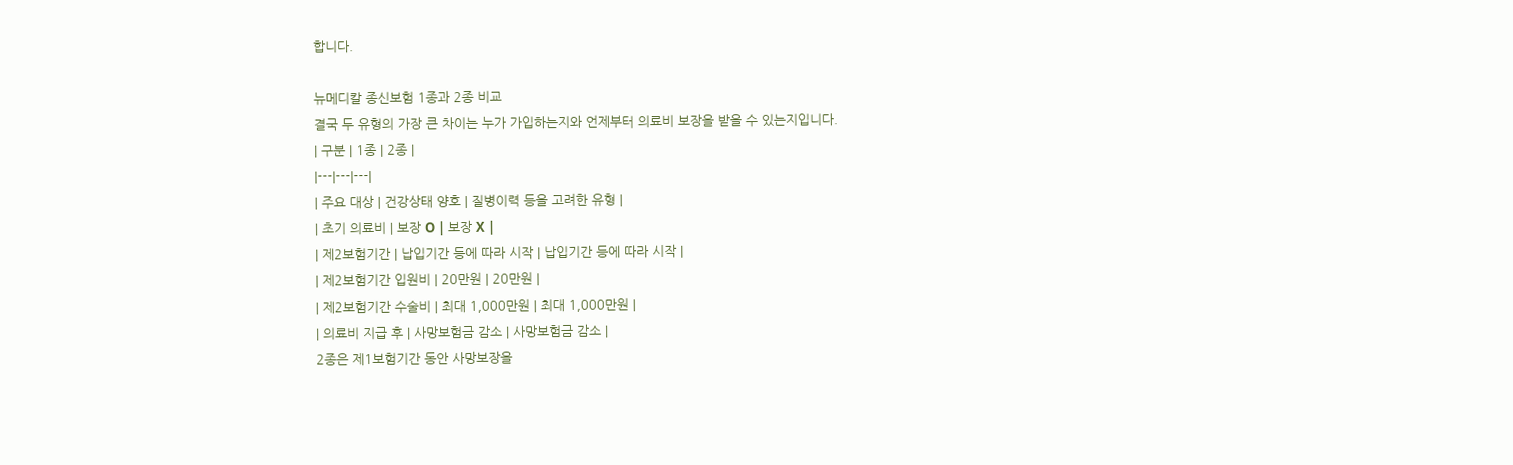합니다.

뉴메디칼 종신보험 1종과 2종 비교
결국 두 유형의 가장 큰 차이는 누가 가입하는지와 언제부터 의료비 보장을 받을 수 있는지입니다.
| 구분 | 1종 | 2종 |
|---|---|---|
| 주요 대상 | 건강상태 양호 | 질병이력 등을 고려한 유형 |
| 초기 의료비 | 보장 O | 보장 X |
| 제2보험기간 | 납입기간 등에 따라 시작 | 납입기간 등에 따라 시작 |
| 제2보험기간 입원비 | 20만원 | 20만원 |
| 제2보험기간 수술비 | 최대 1,000만원 | 최대 1,000만원 |
| 의료비 지급 후 | 사망보험금 감소 | 사망보험금 감소 |
2종은 제1보험기간 동안 사망보장을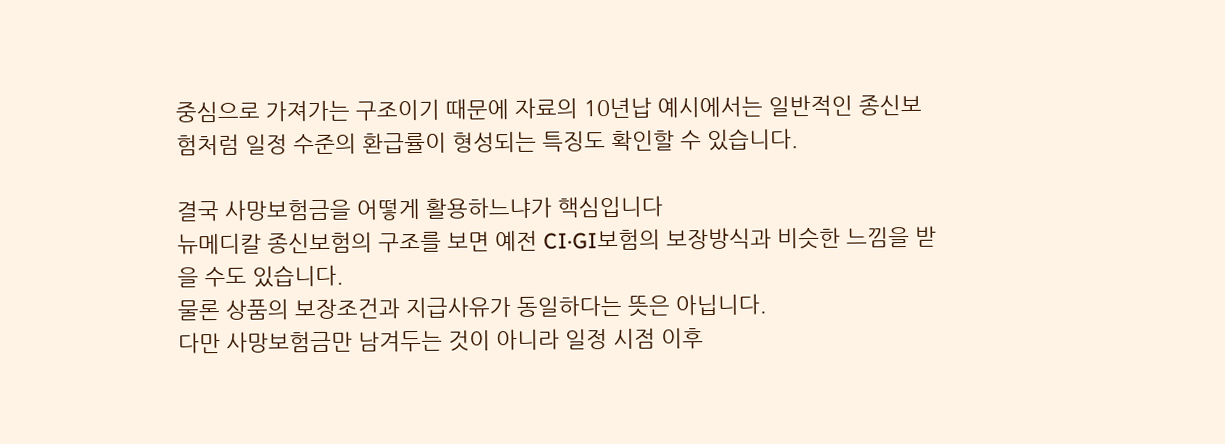중심으로 가져가는 구조이기 때문에 자료의 10년납 예시에서는 일반적인 종신보험처럼 일정 수준의 환급률이 형성되는 특징도 확인할 수 있습니다.

결국 사망보험금을 어떻게 활용하느냐가 핵심입니다
뉴메디칼 종신보험의 구조를 보면 예전 CI·GI보험의 보장방식과 비슷한 느낌을 받을 수도 있습니다.
물론 상품의 보장조건과 지급사유가 동일하다는 뜻은 아닙니다.
다만 사망보험금만 남겨두는 것이 아니라 일정 시점 이후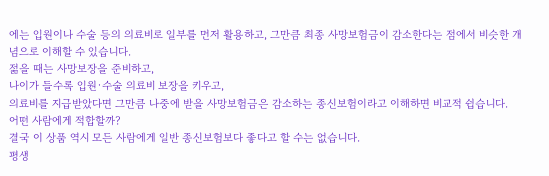에는 입원이나 수술 등의 의료비로 일부를 먼저 활용하고, 그만큼 최종 사망보험금이 감소한다는 점에서 비슷한 개념으로 이해할 수 있습니다.
젊을 때는 사망보장을 준비하고,
나이가 들수록 입원·수술 의료비 보장을 키우고,
의료비를 지급받았다면 그만큼 나중에 받을 사망보험금은 감소하는 종신보험이라고 이해하면 비교적 쉽습니다.
어떤 사람에게 적합할까?
결국 이 상품 역시 모든 사람에게 일반 종신보험보다 좋다고 할 수는 없습니다.
평생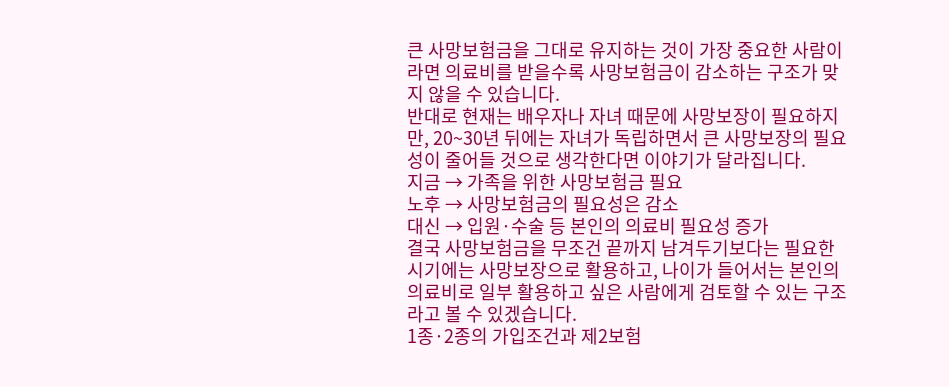큰 사망보험금을 그대로 유지하는 것이 가장 중요한 사람이라면 의료비를 받을수록 사망보험금이 감소하는 구조가 맞지 않을 수 있습니다.
반대로 현재는 배우자나 자녀 때문에 사망보장이 필요하지만, 20~30년 뒤에는 자녀가 독립하면서 큰 사망보장의 필요성이 줄어들 것으로 생각한다면 이야기가 달라집니다.
지금 → 가족을 위한 사망보험금 필요
노후 → 사망보험금의 필요성은 감소
대신 → 입원·수술 등 본인의 의료비 필요성 증가
결국 사망보험금을 무조건 끝까지 남겨두기보다는 필요한 시기에는 사망보장으로 활용하고, 나이가 들어서는 본인의 의료비로 일부 활용하고 싶은 사람에게 검토할 수 있는 구조라고 볼 수 있겠습니다.
1종·2종의 가입조건과 제2보험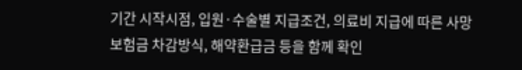기간 시작시점, 입원·수술별 지급조건, 의료비 지급에 따른 사망보험금 차감방식, 해약환급금 등을 함께 확인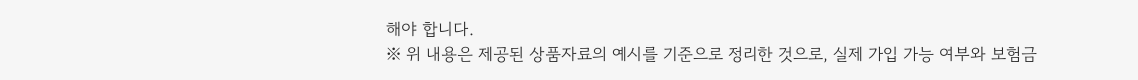해야 합니다.
※ 위 내용은 제공된 상품자료의 예시를 기준으로 정리한 것으로, 실제 가입 가능 여부와 보험금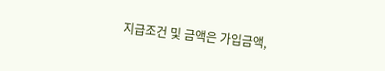지급조건 및 금액은 가입금액,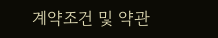계약조건 및 약관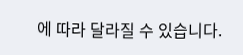에 따라 달라질 수 있습니다.